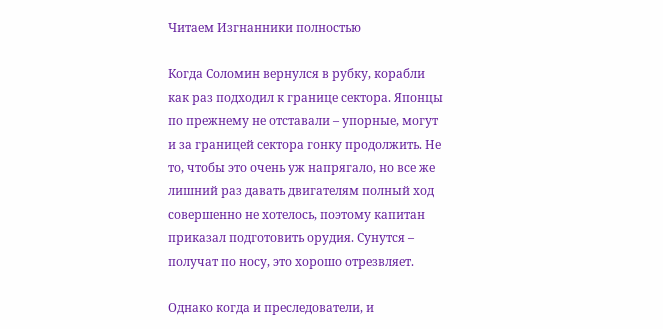Читаем Изгнанники полностью

Когда Соломин вернулся в рубку, корабли как раз подходил к границе сектора. Японцы по прежнему не отставали – упорные, могут и за границей сектора гонку продолжить. Не то, чтобы это очень уж напрягало, но все же лишний раз давать двигателям полный ход совершенно не хотелось, поэтому капитан приказал подготовить орудия. Сунутся – получат по носу, это хорошо отрезвляет.

Однако когда и преследователи, и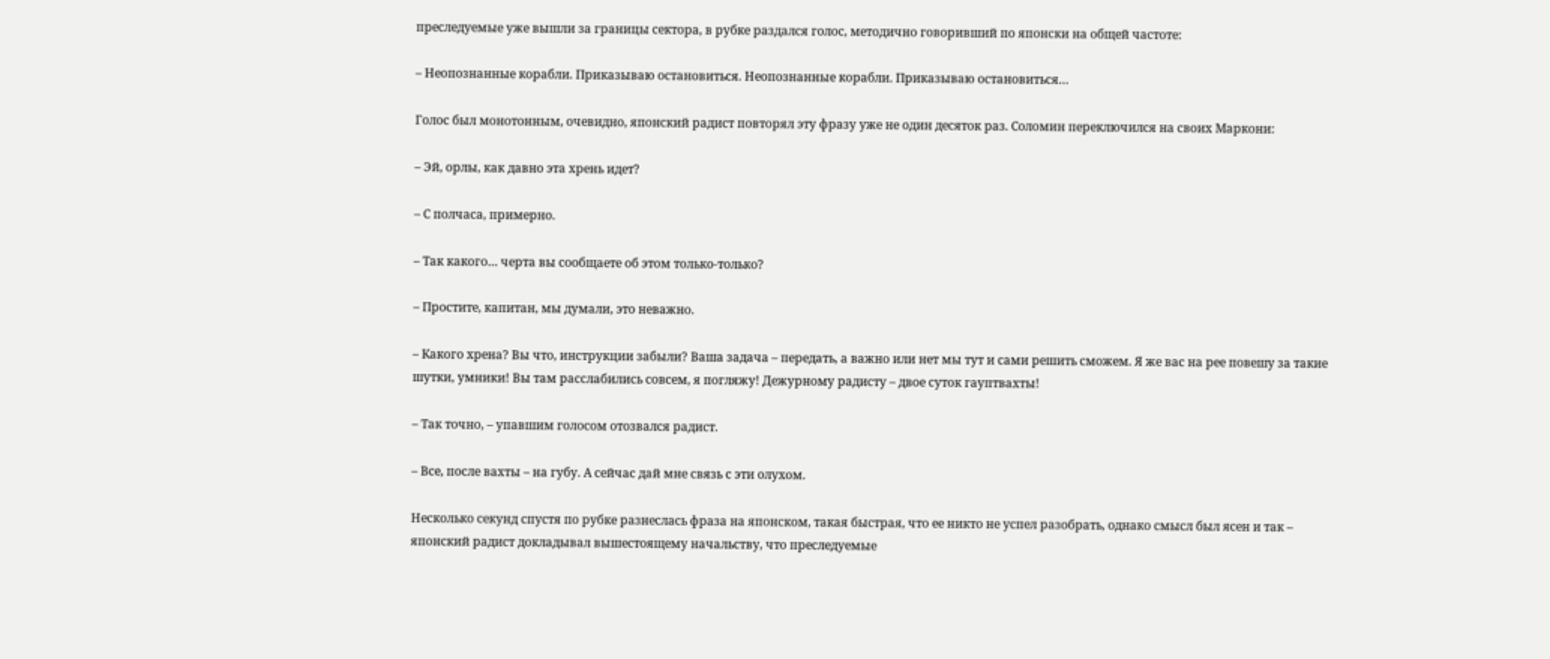преследуемые уже вышли за границы сектора, в рубке раздался голос, методично говоривший по японски на общей частоте:

– Неопознанные корабли. Приказываю остановиться. Неопознанные корабли. Приказываю остановиться…

Голос был монотонным, очевидно, японский радист повторял эту фразу уже не один десяток раз. Соломин переключился на своих Маркони:

– Эй, орлы, как давно эта хрень идет?

– С полчаса, примерно.

– Так какого… черта вы сообщаете об этом только-только?

– Простите, капитан, мы думали, это неважно.

– Какого хрена? Вы что, инструкции забыли? Ваша задача – передать, а важно или нет мы тут и сами решить сможем. Я же вас на рее повешу за такие шутки, умники! Вы там расслабились совсем, я погляжу! Дежурному радисту – двое суток гауптвахты!

– Так точно, – упавшим голосом отозвался радист.

– Все, после вахты – на губу. А сейчас дай мне связь с эти олухом.

Несколько секунд спустя по рубке разнеслась фраза на японском, такая быстрая, что ее никто не успел разобрать, однако смысл был ясен и так – японский радист докладывал вышестоящему начальству, что преследуемые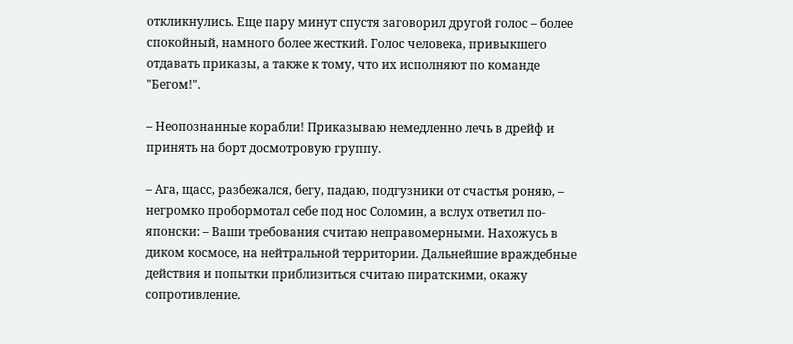откликнулись. Еще пару минут спустя заговорил другой голос – более спокойный, намного более жесткий. Голос человека, привыкшего отдавать приказы, а также к тому, что их исполняют по команде "Бегом!".

– Неопознанные корабли! Приказываю немедленно лечь в дрейф и принять на борт досмотровую группу.

– Ага, щасс, разбежался, бегу, падаю, подгузники от счастья роняю, – негромко пробормотал себе под нос Соломин, а вслух ответил по-японски: – Ваши требования считаю неправомерными. Нахожусь в диком космосе, на нейтральной территории. Дальнейшие враждебные действия и попытки приблизиться считаю пиратскими, окажу сопротивление.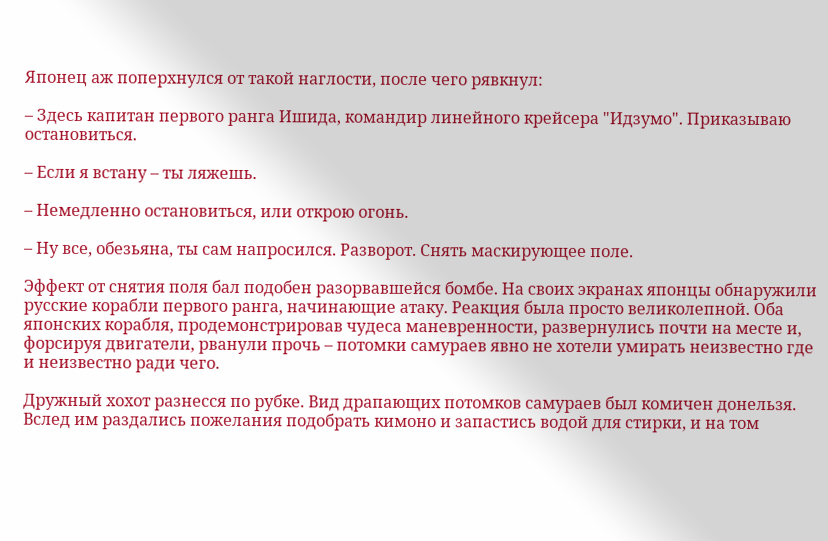Японец аж поперхнулся от такой наглости, после чего рявкнул:

– Здесь капитан первого ранга Ишида, командир линейного крейсера "Идзумо". Приказываю остановиться.

– Если я встану – ты ляжешь.

– Немедленно остановиться, или открою огонь.

– Ну все, обезьяна, ты сам напросился. Разворот. Снять маскирующее поле.

Эффект от снятия поля бал подобен разорвавшейся бомбе. На своих экранах японцы обнаружили русские корабли первого ранга, начинающие атаку. Реакция была просто великолепной. Оба японских корабля, продемонстрировав чудеса маневренности, развернулись почти на месте и, форсируя двигатели, рванули прочь – потомки самураев явно не хотели умирать неизвестно где и неизвестно ради чего.

Дружный хохот разнесся по рубке. Вид драпающих потомков самураев был комичен донельзя. Вслед им раздались пожелания подобрать кимоно и запастись водой для стирки, и на том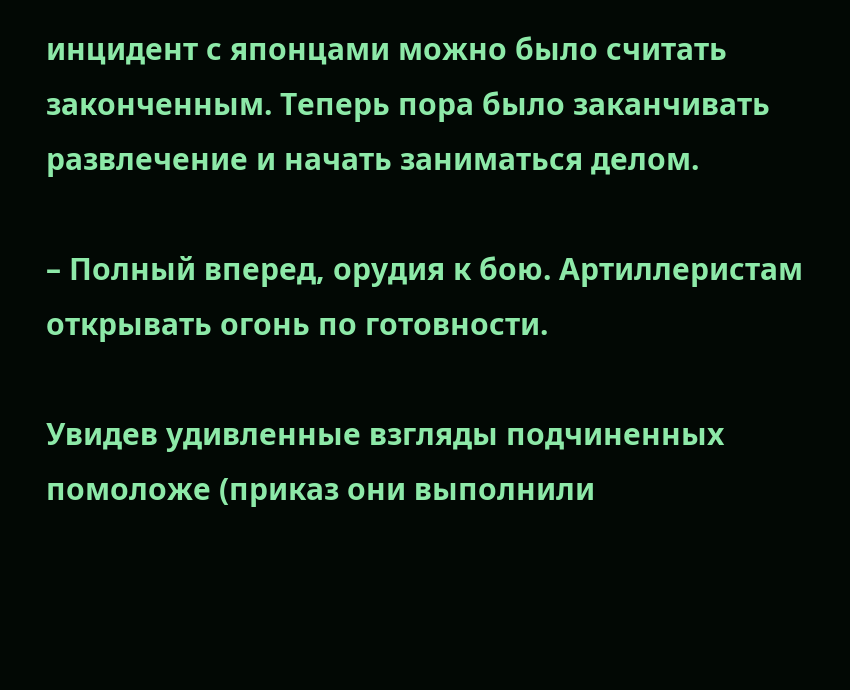инцидент с японцами можно было считать законченным. Теперь пора было заканчивать развлечение и начать заниматься делом.

– Полный вперед, орудия к бою. Артиллеристам открывать огонь по готовности.

Увидев удивленные взгляды подчиненных помоложе (приказ они выполнили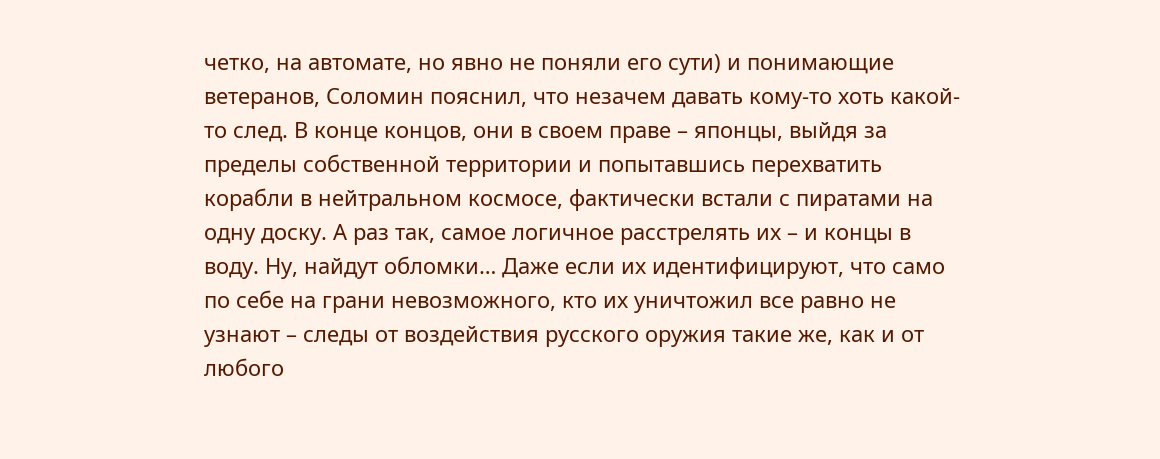четко, на автомате, но явно не поняли его сути) и понимающие ветеранов, Соломин пояснил, что незачем давать кому-то хоть какой-то след. В конце концов, они в своем праве – японцы, выйдя за пределы собственной территории и попытавшись перехватить корабли в нейтральном космосе, фактически встали с пиратами на одну доску. А раз так, самое логичное расстрелять их – и концы в воду. Ну, найдут обломки… Даже если их идентифицируют, что само по себе на грани невозможного, кто их уничтожил все равно не узнают – следы от воздействия русского оружия такие же, как и от любого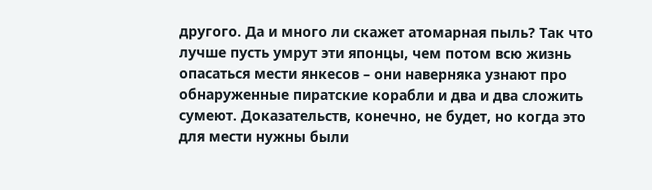другого. Да и много ли скажет атомарная пыль? Так что лучше пусть умрут эти японцы, чем потом всю жизнь опасаться мести янкесов – они наверняка узнают про обнаруженные пиратские корабли и два и два сложить сумеют. Доказательств, конечно, не будет, но когда это для мести нужны были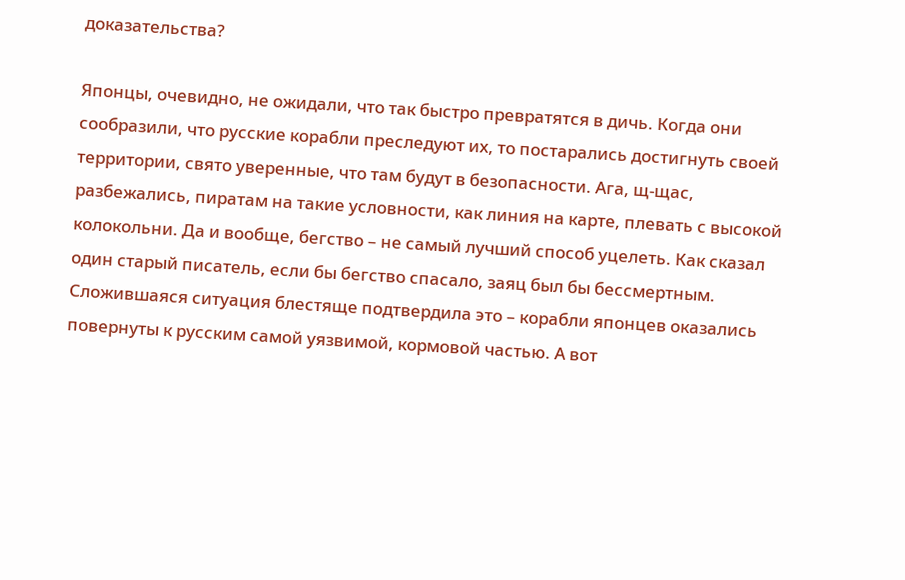доказательства?

Японцы, очевидно, не ожидали, что так быстро превратятся в дичь. Когда они сообразили, что русские корабли преследуют их, то постарались достигнуть своей территории, свято уверенные, что там будут в безопасности. Ага, щ-щас, разбежались, пиратам на такие условности, как линия на карте, плевать с высокой колокольни. Да и вообще, бегство – не самый лучший способ уцелеть. Как сказал один старый писатель, если бы бегство спасало, заяц был бы бессмертным. Сложившаяся ситуация блестяще подтвердила это – корабли японцев оказались повернуты к русским самой уязвимой, кормовой частью. А вот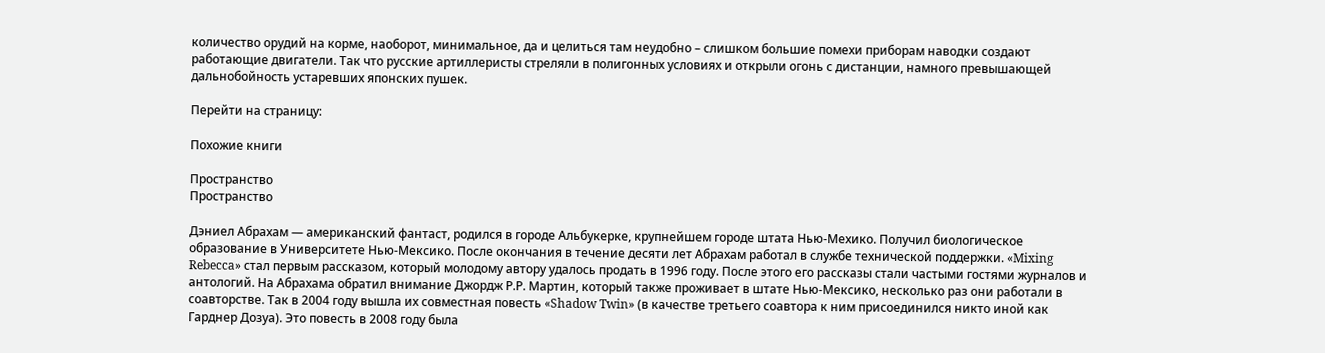количество орудий на корме, наоборот, минимальное, да и целиться там неудобно – слишком большие помехи приборам наводки создают работающие двигатели. Так что русские артиллеристы стреляли в полигонных условиях и открыли огонь с дистанции, намного превышающей дальнобойность устаревших японских пушек.

Перейти на страницу:

Похожие книги

Пространство
Пространство

Дэниел Абрахам — американский фантаст, родился в городе Альбукерке, крупнейшем городе штата Нью-Мехико. Получил биологическое образование в Университете Нью-Мексико. После окончания в течение десяти лет Абрахам работал в службе технической поддержки. «Mixing Rebecca» стал первым рассказом, который молодому автору удалось продать в 1996 году. После этого его рассказы стали частыми гостями журналов и антологий. На Абрахама обратил внимание Джордж Р.Р. Мартин, который также проживает в штате Нью-Мексико, несколько раз они работали в соавторстве. Так в 2004 году вышла их совместная повесть «Shadow Twin» (в качестве третьего соавтора к ним присоединился никто иной как Гарднер Дозуа). Это повесть в 2008 году была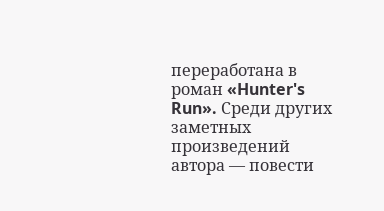переработана в роман «Hunter's Run». Среди других заметных произведений автора — повести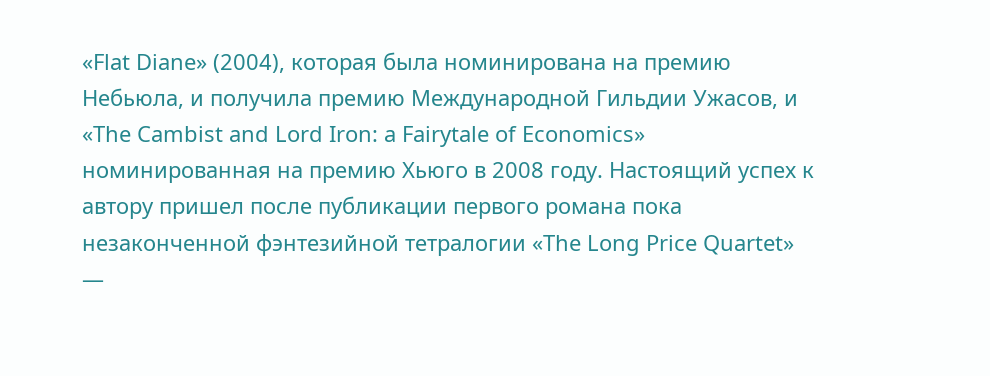«Flat Diane» (2004), которая была номинирована на премию Небьюла, и получила премию Международной Гильдии Ужасов, и «The Cambist and Lord Iron: a Fairytale of Economics» номинированная на премию Хьюго в 2008 году. Настоящий успех к автору пришел после публикации первого романа пока незаконченной фэнтезийной тетралогии «The Long Price Quartet» —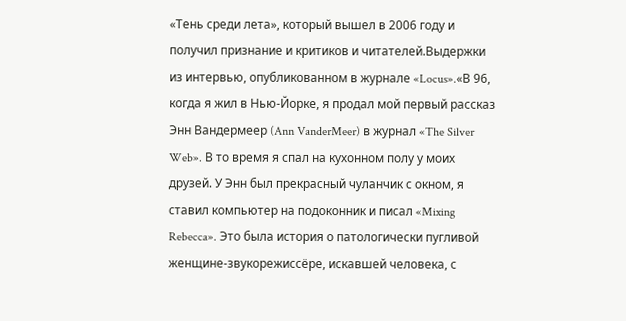«Тень среди лета», который вышел в 2006 году и получил признание и критиков и читателей.Выдержки из интервью, опубликованном в журнале «Locus».«В 96, когда я жил в Нью-Йорке, я продал мой первый рассказ Энн Вандермеер (Ann VanderMeer) в журнал «The Silver Web». В то время я спал на кухонном полу у моих друзей. У Энн был прекрасный чуланчик с окном, я ставил компьютер на подоконник и писал «Mixing Rebecca». Это была история о патологически пугливой женщине-звукорежиссёре, искавшей человека, с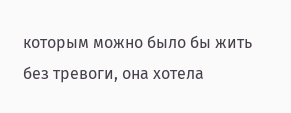которым можно было бы жить без тревоги, она хотела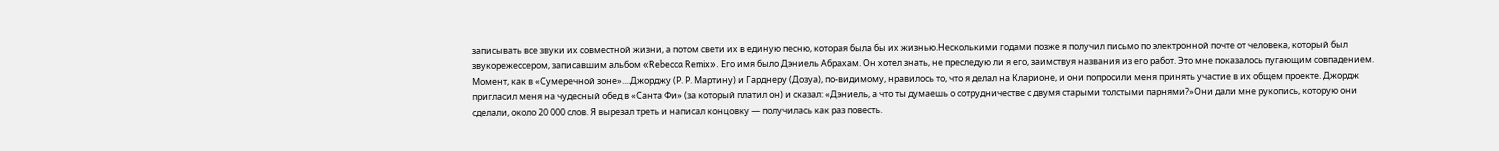записывать все звуки их совместной жизни, а потом свети их в единую песню, которая была бы их жизнью.Несколькими годами позже я получил письмо по электронной почте от человека, который был звукорежессером, записавшим альбом «Rebecca Remix». Его имя было Дэниель Абрахам. Он хотел знать, не преследую ли я его, заимствуя названия из его работ. Это мне показалось пугающим совпадением. Момент, как в «Сумеречной зоне»....Джорджу (Р. Р. Мартину) и Гарднеру (Дозуа), по-видимому, нравилось то, что я делал на Кларионе, и они попросили меня принять участие в их общем проекте. Джордж пригласил меня на чудесный обед в «Санта Фи» (за который платил он) и сказал: «Дэниель, а что ты думаешь о сотрудничестве с двумя старыми толстыми парнями?»Они дали мне рукопись, которую они сделали, около 20 000 слов. Я вырезал треть и написал концовку — получилась как раз повесть.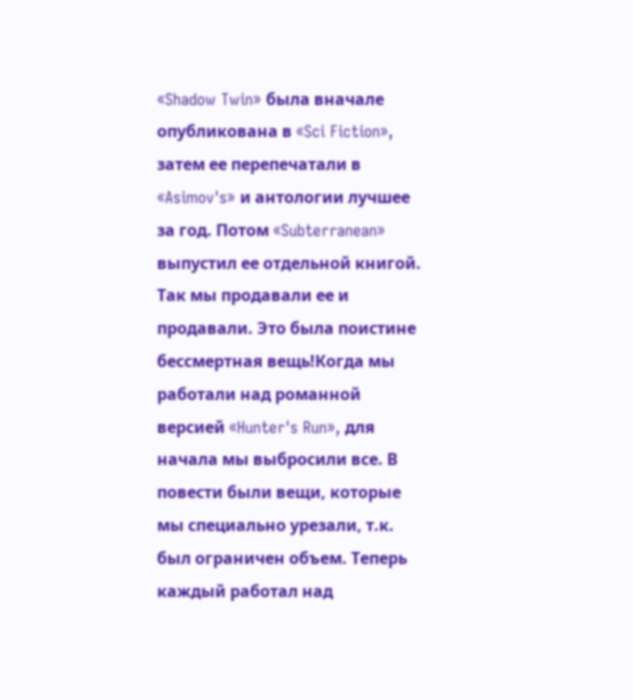«Shadow Twin» была вначале опубликована в «Sci Fiction», затем ее перепечатали в «Asimov's» и антологии лучшее за год. Потом «Subterranean» выпустил ее отдельной книгой. Так мы продавали ее и продавали. Это была поистине бессмертная вещь!Когда мы работали над романной версией «Hunter's Run», для начала мы выбросили все. В повести были вещи, которые мы специально урезали, т.к. был ограничен объем. Теперь каждый работал над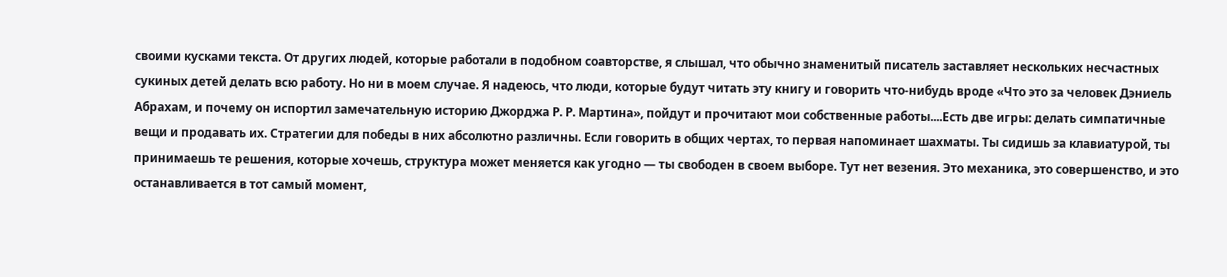своими кусками текста. От других людей, которые работали в подобном соавторстве, я слышал, что обычно знаменитый писатель заставляет нескольких несчастных сукиных детей делать всю работу. Но ни в моем случае. Я надеюсь, что люди, которые будут читать эту книгу и говорить что-нибудь вроде «Что это за человек Дэниель Абрахам, и почему он испортил замечательную историю Джорджа Р. Р. Мартина», пойдут и прочитают мои собственные работы....Есть две игры: делать симпатичные вещи и продавать их. Стратегии для победы в них абсолютно различны. Если говорить в общих чертах, то первая напоминает шахматы. Ты сидишь за клавиатурой, ты принимаешь те решения, которые хочешь, структура может меняется как угодно — ты свободен в своем выборе. Тут нет везения. Это механика, это совершенство, и это останавливается в тот самый момент,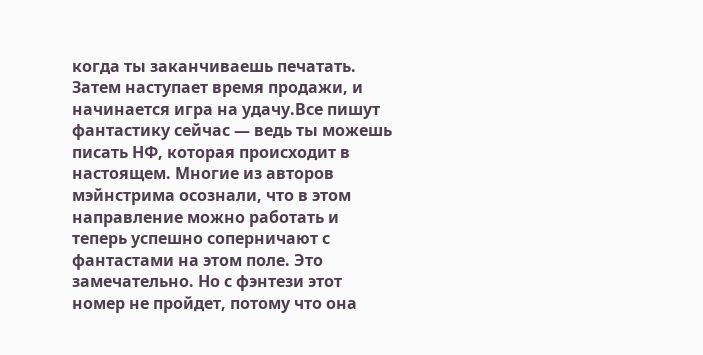когда ты заканчиваешь печатать. Затем наступает время продажи, и начинается игра на удачу.Все пишут фантастику сейчас — ведь ты можешь писать НФ, которая происходит в настоящем. Многие из авторов мэйнстрима осознали, что в этом направление можно работать и теперь успешно соперничают с фантастами на этом поле. Это замечательно. Но с фэнтези этот номер не пройдет, потому что она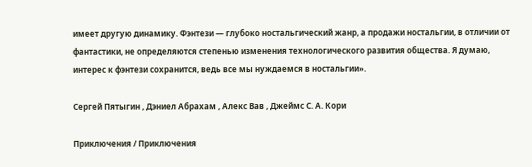имеет другую динамику. Фэнтези — глубоко ностальгический жанр, а продажи ностальгии, в отличии от фантастики, не определяются степенью изменения технологического развития общества. Я думаю, интерес к фэнтези сохранится, ведь все мы нуждаемся в ностальгии».

Сергей Пятыгин , Дэниел Абрахам , Алекс Вав , Джеймс С. А. Кори

Приключения / Приключения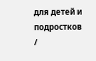для детей и подростков /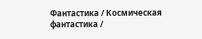Фантастика / Космическая фантастика /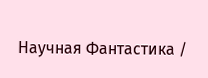Научная Фантастика /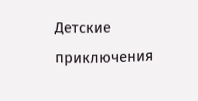Детские приключения